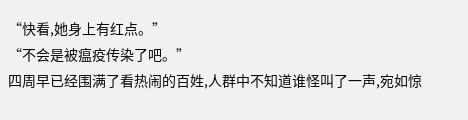“快看,她身上有红点。”
“不会是被瘟疫传染了吧。”
四周早已经围满了看热闹的百姓,人群中不知道谁怪叫了一声,宛如惊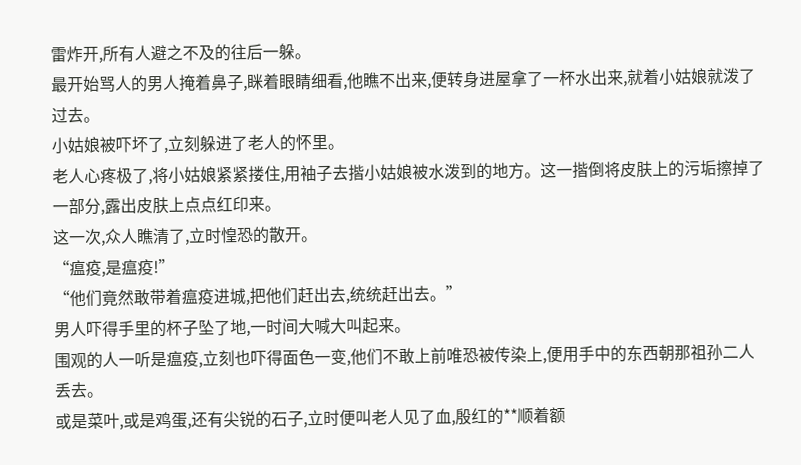雷炸开,所有人避之不及的往后一躲。
最开始骂人的男人掩着鼻子,眯着眼睛细看,他瞧不出来,便转身进屋拿了一杯水出来,就着小姑娘就泼了过去。
小姑娘被吓坏了,立刻躲进了老人的怀里。
老人心疼极了,将小姑娘紧紧搂住,用袖子去揩小姑娘被水泼到的地方。这一揩倒将皮肤上的污垢擦掉了一部分,露出皮肤上点点红印来。
这一次,众人瞧清了,立时惶恐的散开。
“瘟疫,是瘟疫!”
“他们竟然敢带着瘟疫进城,把他们赶出去,统统赶出去。”
男人吓得手里的杯子坠了地,一时间大喊大叫起来。
围观的人一听是瘟疫,立刻也吓得面色一变,他们不敢上前唯恐被传染上,便用手中的东西朝那祖孙二人丢去。
或是菜叶,或是鸡蛋,还有尖锐的石子,立时便叫老人见了血,殷红的**顺着额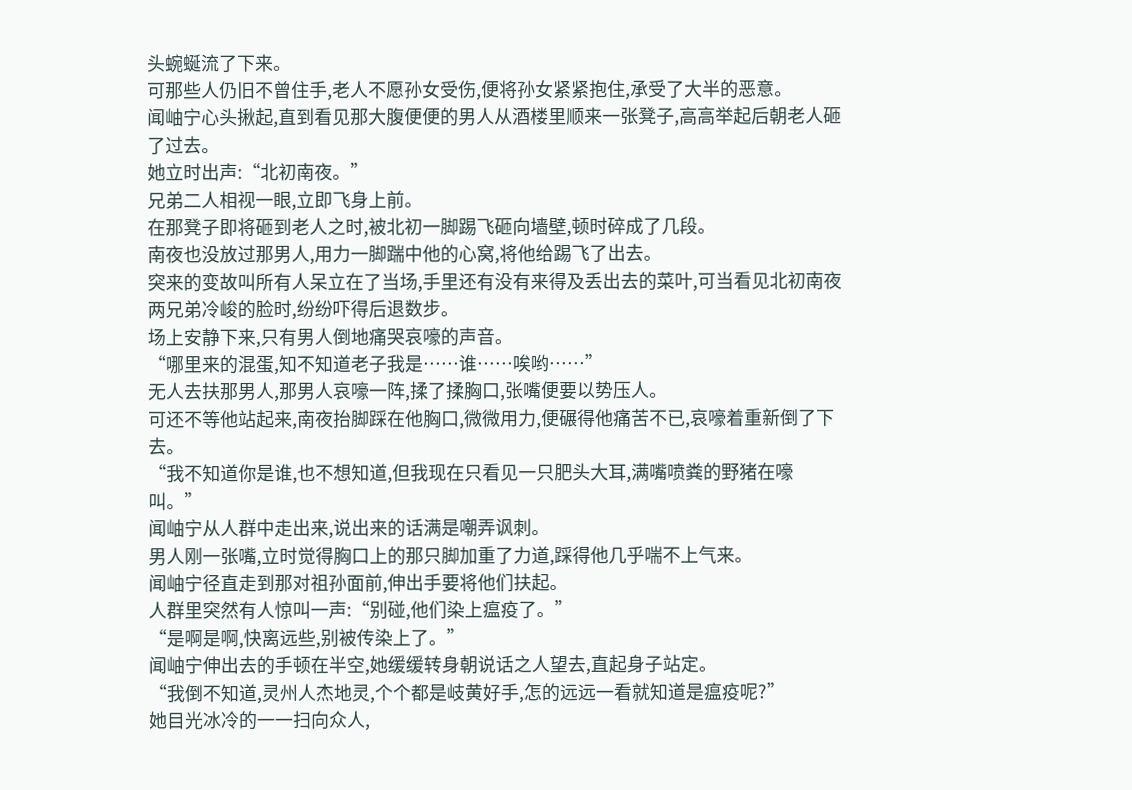头蜿蜒流了下来。
可那些人仍旧不曾住手,老人不愿孙女受伤,便将孙女紧紧抱住,承受了大半的恶意。
闻岫宁心头揪起,直到看见那大腹便便的男人从酒楼里顺来一张凳子,高高举起后朝老人砸了过去。
她立时出声:“北初南夜。”
兄弟二人相视一眼,立即飞身上前。
在那凳子即将砸到老人之时,被北初一脚踢飞砸向墙壁,顿时碎成了几段。
南夜也没放过那男人,用力一脚踹中他的心窝,将他给踢飞了出去。
突来的变故叫所有人呆立在了当场,手里还有没有来得及丢出去的菜叶,可当看见北初南夜两兄弟冷峻的脸时,纷纷吓得后退数步。
场上安静下来,只有男人倒地痛哭哀嚎的声音。
“哪里来的混蛋,知不知道老子我是……谁……唉哟……”
无人去扶那男人,那男人哀嚎一阵,揉了揉胸口,张嘴便要以势压人。
可还不等他站起来,南夜抬脚踩在他胸口,微微用力,便碾得他痛苦不已,哀嚎着重新倒了下去。
“我不知道你是谁,也不想知道,但我现在只看见一只肥头大耳,满嘴喷粪的野猪在嚎叫。”
闻岫宁从人群中走出来,说出来的话满是嘲弄讽刺。
男人刚一张嘴,立时觉得胸口上的那只脚加重了力道,踩得他几乎喘不上气来。
闻岫宁径直走到那对祖孙面前,伸出手要将他们扶起。
人群里突然有人惊叫一声:“别碰,他们染上瘟疫了。”
“是啊是啊,快离远些,别被传染上了。”
闻岫宁伸出去的手顿在半空,她缓缓转身朝说话之人望去,直起身子站定。
“我倒不知道,灵州人杰地灵,个个都是岐黄好手,怎的远远一看就知道是瘟疫呢?”
她目光冰冷的一一扫向众人,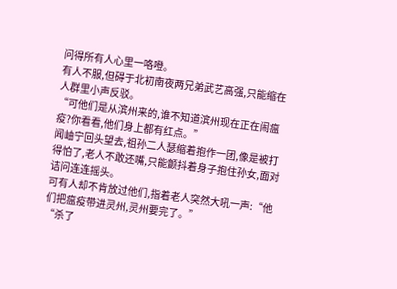问得所有人心里一咯噔。
有人不服,但碍于北初南夜两兄弟武艺高强,只能缩在人群里小声反驳。
“可他们是从滨州来的,谁不知道滨州现在正在闹瘟疫?你看看,他们身上都有红点。”
闻岫宁回头望去,祖孙二人瑟缩着抱作一团,像是被打得怕了,老人不敢还嘴,只能颤抖着身子抱住孙女,面对诘问连连摇头。
可有人却不肯放过他们,指着老人突然大吼一声:“他们把瘟疫带进灵州,灵州要完了。”
“杀了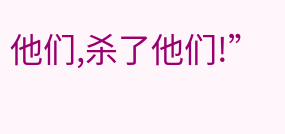他们,杀了他们!”